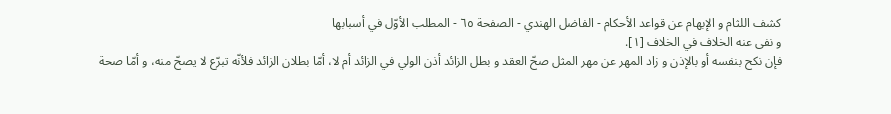كشف اللثام و الإبهام عن قواعد الأحكام - الفاضل الهندي - الصفحة ٦٥ - المطلب الأوّل في أسبابها
و نفى عنه الخلاف في الخلاف [١].
فإن نكح بنفسه أو بالإذن و زاد المهر عن مهر المثل صحّ العقد و بطل الزائد أذن الولي في الزائد أم لا، أمّا بطلان الزائد فلأنّه تبرّع لا يصحّ منه، و أمّا صحة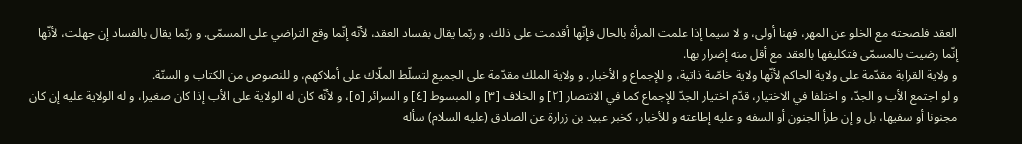العقد فلصحته مع الخلو عن المهر، فهنا أولى، و لا سيما إذا علمت المرأة بالحال فإنّها أقدمت على ذلك. و ربّما يقال بفساد العقد، لأنّه إنّما وقع التراضي على المسمّى. و ربّما يقال بالفساد إن جهلت، لأنّها إنّما رضيت بالمسمّى فتكليفها بالعقد مع أقل منه إضرار بها.
و ولاية القرابة مقدّمة على ولاية الحاكم لأنّها ولاية خاصّة ذاتية، و للإجماع و الأخبار. و ولاية الملك مقدّمة على الجميع لتسلّط الملّاك على أملاكهم، و للنصوص من الكتاب و السنّة.
و لو اجتمع الأب و الجدّ، و اختلفا في الاختيار، قدّم اختيار الجدّ للإجماع كما في الانتصار [٢] و الخلاف [٣] و المبسوط [٤] و السرائر [٥]، و لأنّه كان له الولاية على الأب إذا كان صغيرا، و له الولاية عليه إن كان مجنونا أو سفيها، بل و إن طرأ الجنون أو السفه و عليه إطاعته و للأخبار، كخبر عبيد بن زرارة عن الصادق (عليه السلام) سأله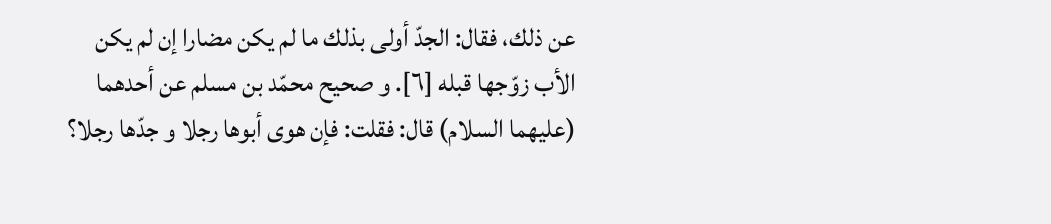عن ذلك، فقال: الجدّ أولى بذلك ما لم يكن مضارا إن لم يكن الأب زوّجها قبله [٦]. و صحيح محمّد بن مسلم عن أحدهما (عليهما السلام) قال: فقلت: فإن هوى أبوها رجلا و جدّها رجلا؟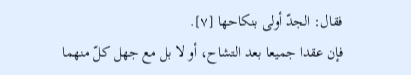فقال: الجدّ أولى بنكاحها [٧].
فإن عقدا جميعا بعد التشاح، أو لا بل مع جهل كلّ منهما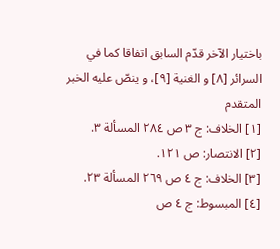باختيار الآخر قدّم السابق اتفاقا كما في السرائر [٨] و الغنية [٩]، و ينصّ عليه الخبر المتقدم
[١] الخلاف: ج ٣ ص ٢٨٤ المسألة ٣.
[٢] الانتصار: ص ١٢١.
[٣] الخلاف: ج ٤ ص ٢٦٩ المسألة ٢٣.
[٤] المبسوط: ج ٤ ص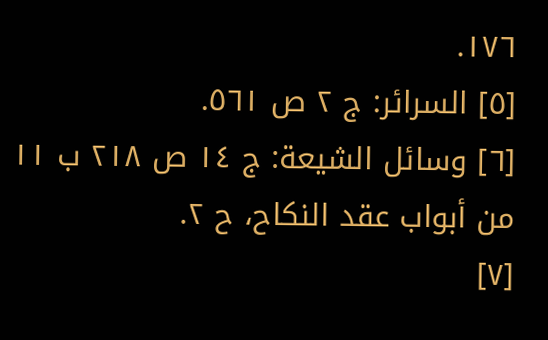١٧٦.
[٥] السرائر: ج ٢ ص ٥٦١.
[٦] وسائل الشيعة: ج ١٤ ص ٢١٨ ب ١١ من أبواب عقد النكاح، ح ٢.
[٧]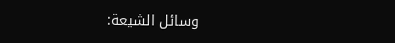وسائل الشيعة: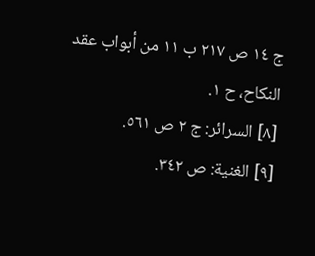ج ١٤ ص ٢١٧ ب ١١ من أبواب عقد النكاح، ح ١.
[٨] السرائر: ج ٢ ص ٥٦١.
[٩] الغنية: ص ٣٤٢.